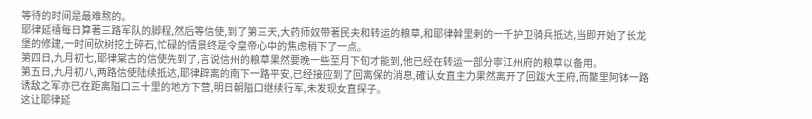等待的时间是最难熬的。
耶律延禧每日算著三路军队的脚程,然后等信使,到了第三天,大药师奴带著民夫和转运的粮草,和耶律斡里剌的一千护卫骑兵抵达,当即开始了长龙堡的修建,一时间砍树挖土碎石,忙碌的情景终是令皇帝心中的焦虑稍下了一点。
第四日,九月初七,耶律棠古的信使先到了,言说信州的粮草果然要晚一些至月下旬才能到,他已经在转运一部分寧江州府的粮草以备用。
第五日,九月初八,两路信使陆续抵达,耶律辟离的南下一路平安,已经接应到了回离保的消息,確认女直主力果然离开了回跋大王府,而鱉里阿钵一路诱敌之军亦已在距离隘口三十里的地方下营,明日朝隘口继续行军,未发现女直探子。
这让耶律延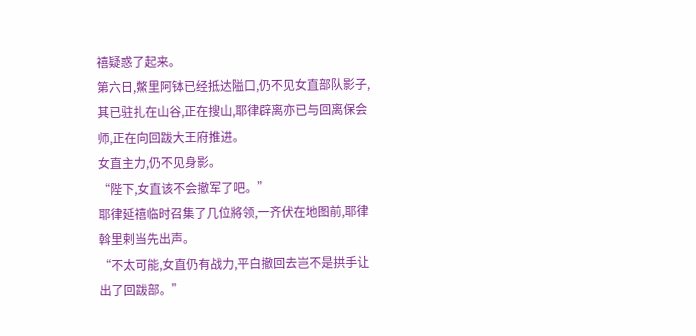禧疑惑了起来。
第六日,鱉里阿钵已经抵达隘口,仍不见女直部队影子,其已驻扎在山谷,正在搜山,耶律辟离亦已与回离保会师,正在向回跋大王府推进。
女直主力,仍不见身影。
“陛下,女直该不会撤军了吧。”
耶律延禧临时召集了几位將领,一齐伏在地图前,耶律斡里剌当先出声。
“不太可能,女直仍有战力,平白撤回去岂不是拱手让出了回跋部。”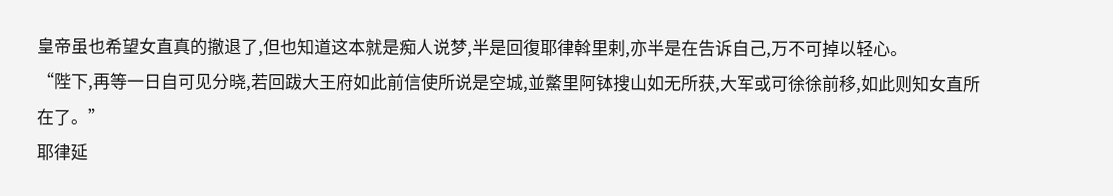皇帝虽也希望女直真的撤退了,但也知道这本就是痴人说梦,半是回復耶律斡里剌,亦半是在告诉自己,万不可掉以轻心。
“陛下,再等一日自可见分晓,若回跋大王府如此前信使所说是空城,並鱉里阿钵搜山如无所获,大军或可徐徐前移,如此则知女直所在了。”
耶律延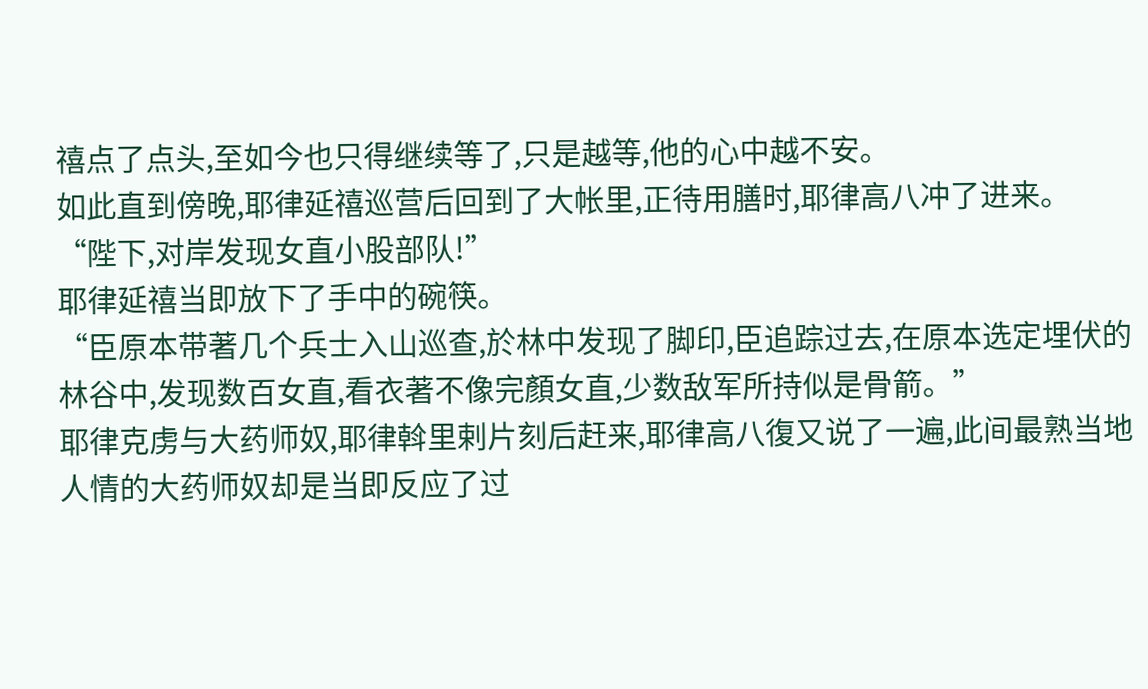禧点了点头,至如今也只得继续等了,只是越等,他的心中越不安。
如此直到傍晚,耶律延禧巡营后回到了大帐里,正待用膳时,耶律高八冲了进来。
“陛下,对岸发现女直小股部队!”
耶律延禧当即放下了手中的碗筷。
“臣原本带著几个兵士入山巡查,於林中发现了脚印,臣追踪过去,在原本选定埋伏的林谷中,发现数百女直,看衣著不像完顏女直,少数敌军所持似是骨箭。”
耶律克虏与大药师奴,耶律斡里剌片刻后赶来,耶律高八復又说了一遍,此间最熟当地人情的大药师奴却是当即反应了过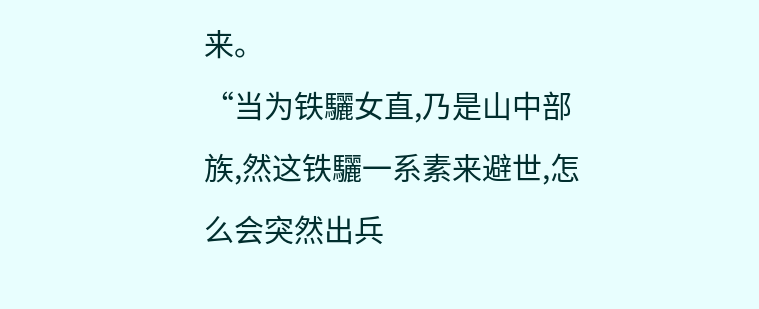来。
“当为铁驪女直,乃是山中部族,然这铁驪一系素来避世,怎么会突然出兵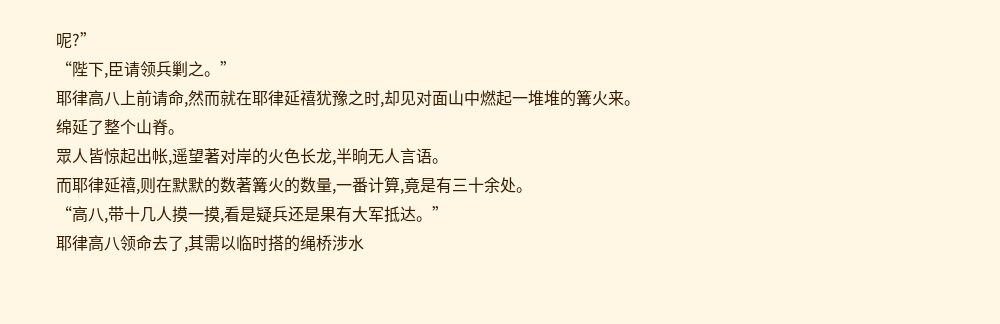呢?”
“陛下,臣请领兵剿之。”
耶律高八上前请命,然而就在耶律延禧犹豫之时,却见对面山中燃起一堆堆的篝火来。
绵延了整个山脊。
眾人皆惊起出帐,遥望著对岸的火色长龙,半晌无人言语。
而耶律延禧,则在默默的数著篝火的数量,一番计算,竟是有三十余处。
“高八,带十几人摸一摸,看是疑兵还是果有大军抵达。”
耶律高八领命去了,其需以临时搭的绳桥涉水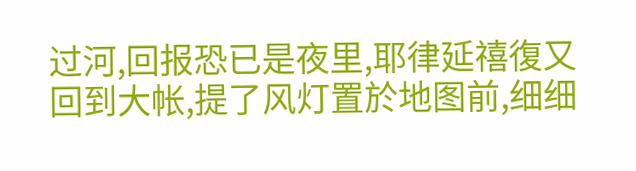过河,回报恐已是夜里,耶律延禧復又回到大帐,提了风灯置於地图前,细细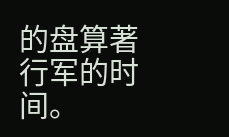的盘算著行军的时间。